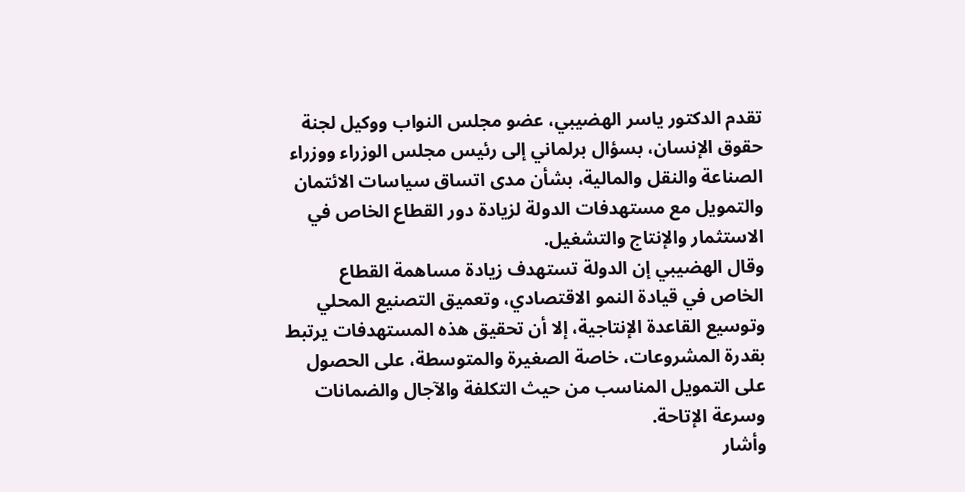تقدم الدكتور ياسر الهضيبي، عضو مجلس النواب ووكيل لجنة حقوق الإنسان، بسؤال برلماني إلى رئيس مجلس الوزراء ووزراء الصناعة والنقل والمالية، بشأن مدى اتساق سياسات الائتمان والتمويل مع مستهدفات الدولة لزيادة دور القطاع الخاص في الاستثمار والإنتاج والتشغيل.
وقال الهضيبي إن الدولة تستهدف زيادة مساهمة القطاع الخاص في قيادة النمو الاقتصادي، وتعميق التصنيع المحلي وتوسيع القاعدة الإنتاجية، إلا أن تحقيق هذه المستهدفات يرتبط بقدرة المشروعات، خاصة الصغيرة والمتوسطة، على الحصول على التمويل المناسب من حيث التكلفة والآجال والضمانات وسرعة الإتاحة.
وأشار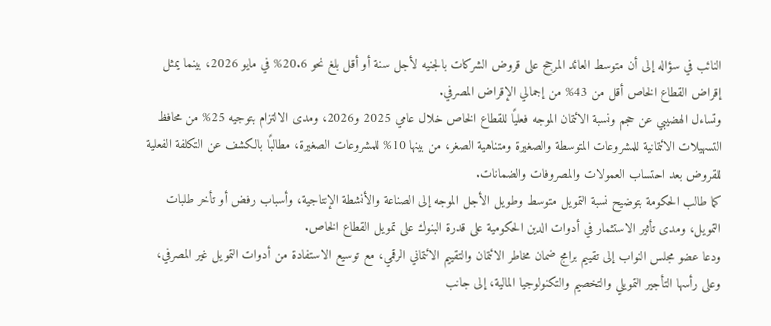النائب في سؤاله إلى أن متوسط العائد المرجح على قروض الشركات بالجنيه لأجل سنة أو أقل بلغ نحو 20.6% في مايو 2026، بينما يمثل إقراض القطاع الخاص أقل من 43% من إجمالي الإقراض المصرفي.
وتساءل الهضيبي عن حجم ونسبة الائتمان الموجه فعليًا للقطاع الخاص خلال عامي 2025 و2026، ومدى الالتزام بتوجيه 25% من محافظ التسهيلات الائتمانية للمشروعات المتوسطة والصغيرة ومتناهية الصغر، من بينها 10% للمشروعات الصغيرة، مطالبًا بالكشف عن التكلفة الفعلية للقروض بعد احتساب العمولات والمصروفات والضمانات.
كما طالب الحكومة بتوضيح نسبة التمويل متوسط وطويل الأجل الموجه إلى الصناعة والأنشطة الإنتاجية، وأسباب رفض أو تأخر طلبات التمويل، ومدى تأثير الاستثمار في أدوات الدين الحكومية على قدرة البنوك على تمويل القطاع الخاص.
ودعا عضو مجلس النواب إلى تقييم برامج ضمان مخاطر الائتمان والتقييم الائتماني الرقمي، مع توسيع الاستفادة من أدوات التمويل غير المصرفي، وعلى رأسها التأجير التمويلي والتخصيم والتكنولوجيا المالية، إلى جانب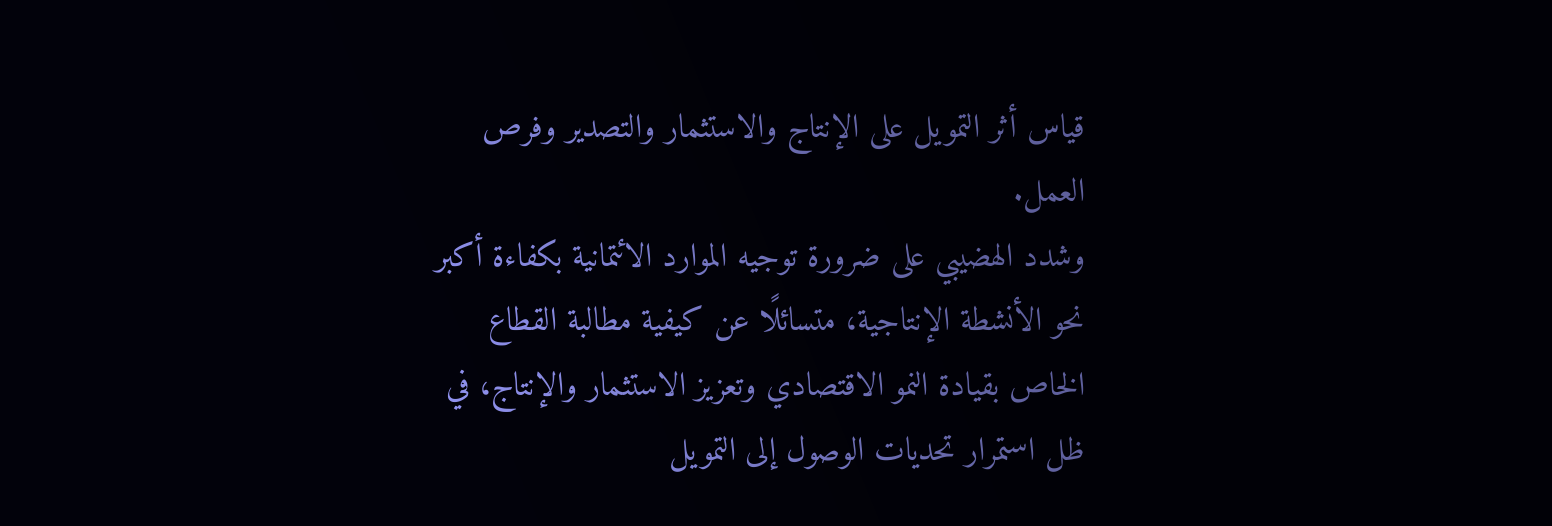قياس أثر التمويل على الإنتاج والاستثمار والتصدير وفرص العمل.
وشدد الهضيبي على ضرورة توجيه الموارد الائتمانية بكفاءة أكبر نحو الأنشطة الإنتاجية، متسائلًا عن كيفية مطالبة القطاع الخاص بقيادة النمو الاقتصادي وتعزيز الاستثمار والإنتاج، في ظل استمرار تحديات الوصول إلى التمويل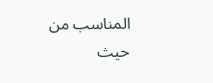المناسب من حيث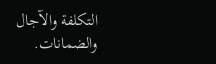التكلفة والآجال والضمانات.